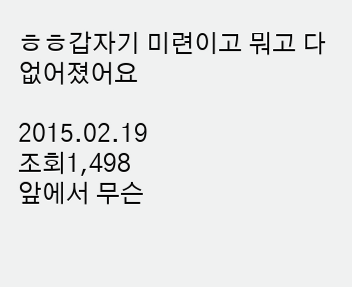ㅎㅎ갑자기 미련이고 뭐고 다 없어졌어요

2015.02.19
조회1,498
앞에서 무슨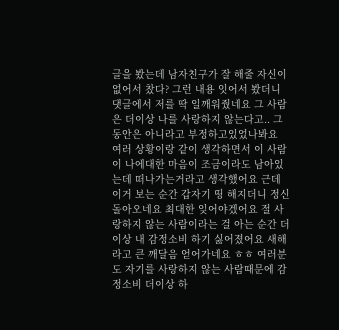글을 봤는데 남자친구가 잘 해줄 자신이 없어서 찼다? 그런 내용 잇어서 봤더니 댓글에서 저를 딱 일깨워줬네요 그 사람은 더이상 나를 사랑하지 않는다고.. 그동안은 아니라고 부정하고있었나봐요 여러 상황이랑 같이 생각하면서 이 사람이 나에대한 마음이 조금이라도 남아있는데 떠나가는거라고 생각했어요 근데 이거 보는 순간 갑자기 띵 해지더니 정신 돌아오네요 최대한 잊어야겠어요 절 사랑하지 않는 사람이라는 걸 아는 순간 더이상 내 감정소비 하기 싫어졌어요 새해라고 큰 깨달음 얻어가네요 ㅎㅎ 여러분도 자기를 사랑하지 않는 사람때문에 감정소비 더이상 하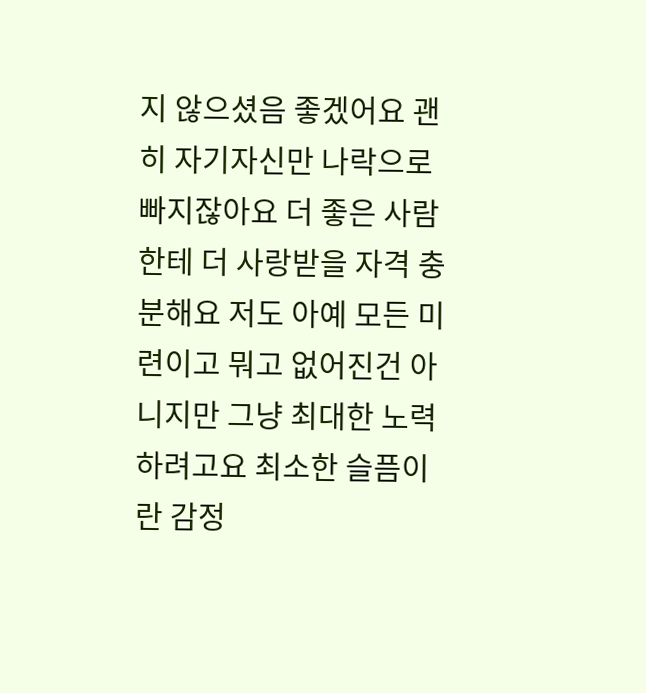지 않으셨음 좋겠어요 괜히 자기자신만 나락으로 빠지잖아요 더 좋은 사람한테 더 사랑받을 자격 충분해요 저도 아예 모든 미련이고 뭐고 없어진건 아니지만 그냥 최대한 노력하려고요 최소한 슬픔이란 감정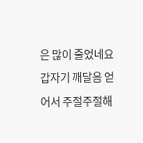은 많이 줄었네요 갑자기 깨달음 얻어서 주절주절해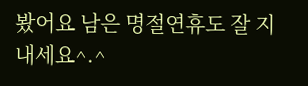봤어요 남은 명절연휴도 잘 지내세요^.^